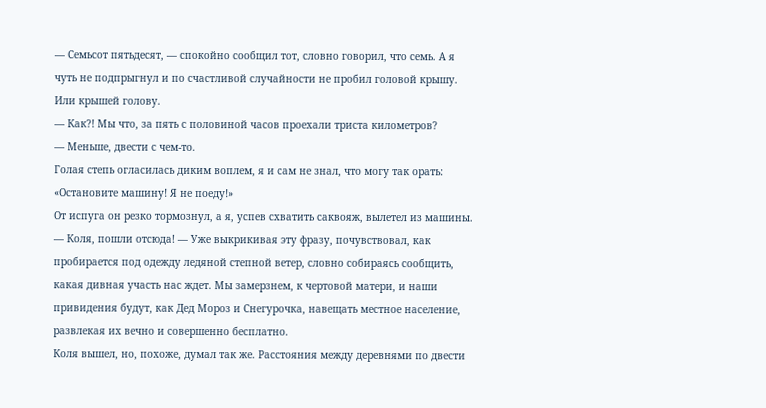— Семьсот пятьдесят, — спокойно сообщил тот, словно говорил, что семь. А я чуть не подпрыгнул и по счастливой случайности не пробил головой крышу. Или крышей голову.
— Как?! Мы что, за пять с половиной часов проехали триста километров?
— Меньше, двести с чем-то.
Голая степь огласилась диким воплем, я и caм не знал, что могу так орать: «Остановите машину! Я не поеду!»
От испуга он резко тормознул, а я, успев схватить саквояж, вылетел из машины.
— Коля, пошли отсюда! — Уже выкрикивая эту фразу, почувствовал, как пробирается под одежду ледяной степной ветер, словно собираясь сообщить, какая дивная участь нас ждет. Мы замерзнем, к чертовой матери, и наши привидения будут, как Дед Мороз и Снегурочка, навещать местное население, развлекая их вечно и совершенно бесплатно.
Коля вышел, но, похоже, думал так же. Расстояния между деревнями по двести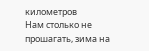километров
Нам столько не прошагать, зима на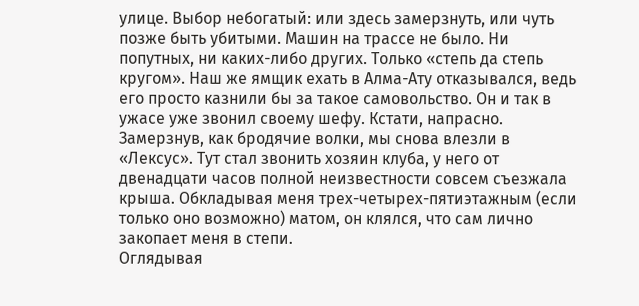улице. Выбор небогатый: или здесь замерзнуть, или чуть позже быть убитыми. Машин на трассе не было. Ни попутных, ни каких-либо других. Только «степь да степь кругом». Наш же ямщик ехать в Алма-Ату отказывался, ведь его просто казнили бы за такое самовольство. Он и так в ужасе уже звонил своему шефу. Кстати, напрасно. Замерзнув, как бродячие волки, мы снова влезли в «Лексус». Тут стал звонить хозяин клуба, у него от двенадцати часов полной неизвестности совсем съезжала крыша. Обкладывая меня трех-четырех-пятиэтажным (если только оно возможно) матом, он клялся, что сам лично закопает меня в степи.
Оглядывая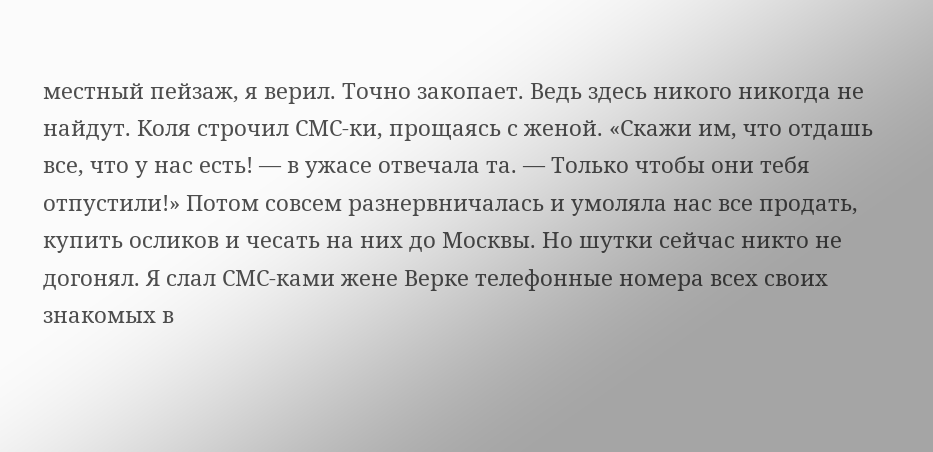местный пейзаж, я верил. Точно закопает. Ведь здесь никого никогда не найдут. Коля строчил СМС-ки, прощаясь с женой. «Скажи им, что отдашь все, что у нас есть! — в ужасе отвечала та. — Только чтобы они тебя отпустили!» Потом совсем разнервничалась и умоляла нас все продать, купить осликов и чесать на них до Москвы. Но шутки сейчас никто не догонял. Я слал СМС-ками жене Верке телефонные номера всех своих знакомых в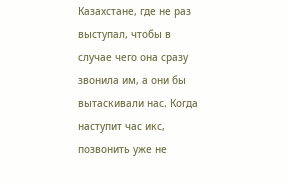Казахстане, где не раз выступал, чтобы в случае чего она сразу звонила им, а они бы вытаскивали нас. Когда наступит час икс, позвонить уже не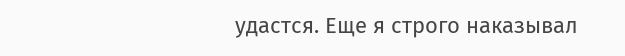удастся. Еще я строго наказывал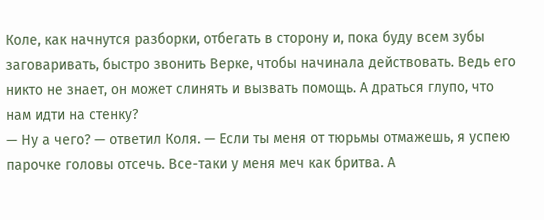Коле, как начнутся разборки, отбегать в сторону и, пока буду всем зубы заговаривать, быстро звонить Верке, чтобы начинала действовать. Ведь его никто не знает, он может слинять и вызвать помощь. А драться глупо, что нам идти на стенку?
— Ну а чего? — ответил Коля. — Если ты меня от тюрьмы отмажешь, я успею парочке головы отсечь. Все-таки у меня меч как бритва. А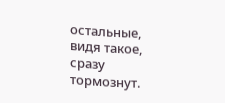остальные, видя такое, сразу тормознут.